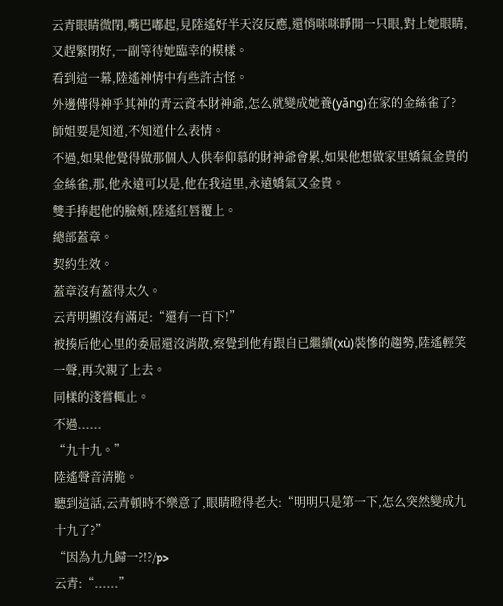云青眼睛微閉,嘴巴嘟起,見陸遙好半天沒反應,還悄咪咪睜開一只眼,對上她眼睛,又趕緊閉好,一副等待她臨幸的模樣。
看到這一幕,陸遙神情中有些許古怪。
外邊傳得神乎其神的青云資本財神爺,怎么就變成她養(yǎng)在家的金絲雀了?
師姐要是知道,不知道什么表情。
不過,如果他覺得做那個人人供奉仰慕的財神爺會累,如果他想做家里嬌氣金貴的金絲雀,那,他永遠可以是,他在我這里,永遠嬌氣又金貴。
雙手捧起他的臉頰,陸遙紅唇覆上。
總部蓋章。
契約生效。
蓋章沒有蓋得太久。
云青明顯沒有滿足:“還有一百下!”
被揍后他心里的委屈還沒消散,察覺到他有跟自已繼續(xù)裝慘的趨勢,陸遙輕笑一聲,再次親了上去。
同樣的淺嘗輒止。
不過......
“九十九。”
陸遙聲音清脆。
聽到這話,云青頓時不樂意了,眼睛瞪得老大:“明明只是第一下,怎么突然變成九十九了?”
“因為九九歸一?!?/p>
云青:“......”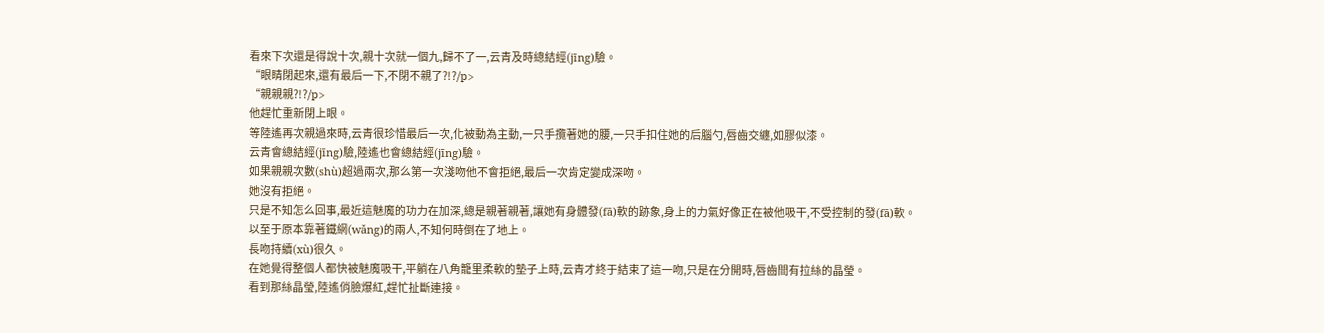看來下次還是得說十次,親十次就一個九,歸不了一,云青及時總結經(jīng)驗。
“眼睛閉起來,還有最后一下,不閉不親了?!?/p>
“親親親?!?/p>
他趕忙重新閉上眼。
等陸遙再次親過來時,云青很珍惜最后一次,化被動為主動,一只手攬著她的腰,一只手扣住她的后腦勺,唇齒交纏,如膠似漆。
云青會總結經(jīng)驗,陸遙也會總結經(jīng)驗。
如果親親次數(shù)超過兩次,那么第一次淺吻他不會拒絕,最后一次肯定變成深吻。
她沒有拒絕。
只是不知怎么回事,最近這魅魔的功力在加深,總是親著親著,讓她有身體發(fā)軟的跡象,身上的力氣好像正在被他吸干,不受控制的發(fā)軟。
以至于原本靠著鐵網(wǎng)的兩人,不知何時倒在了地上。
長吻持續(xù)很久。
在她覺得整個人都快被魅魔吸干,平躺在八角籠里柔軟的墊子上時,云青才終于結束了這一吻,只是在分開時,唇齒間有拉絲的晶瑩。
看到那絲晶瑩,陸遙俏臉爆紅,趕忙扯斷連接。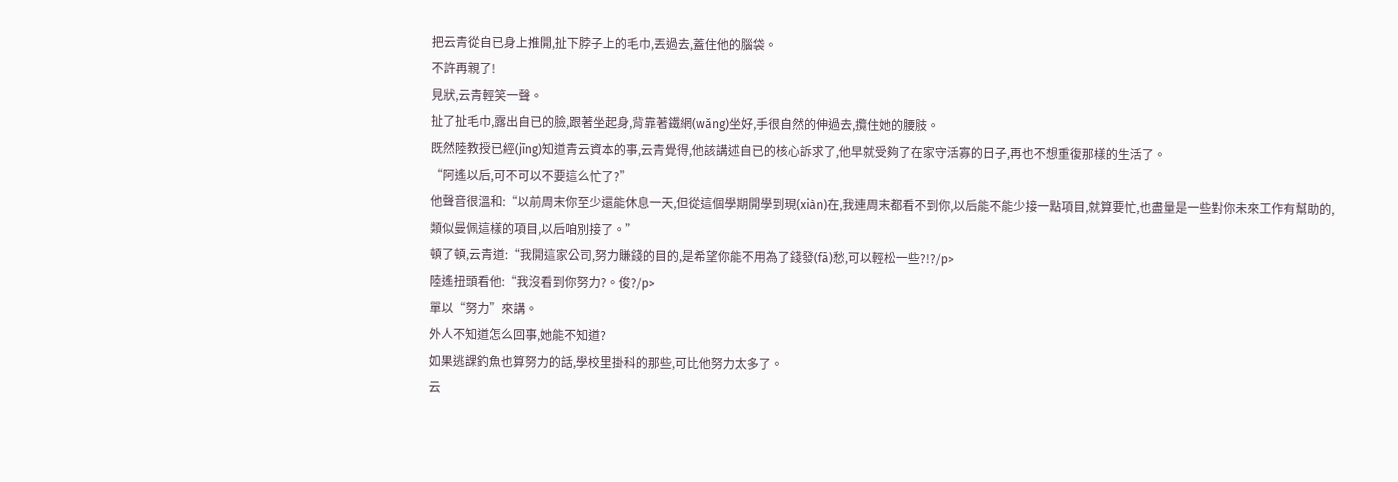把云青從自已身上推開,扯下脖子上的毛巾,丟過去,蓋住他的腦袋。
不許再親了!
見狀,云青輕笑一聲。
扯了扯毛巾,露出自已的臉,跟著坐起身,背靠著鐵網(wǎng)坐好,手很自然的伸過去,攬住她的腰肢。
既然陸教授已經(jīng)知道青云資本的事,云青覺得,他該講述自已的核心訴求了,他早就受夠了在家守活寡的日子,再也不想重復那樣的生活了。
“阿遙以后,可不可以不要這么忙了?”
他聲音很溫和:“以前周末你至少還能休息一天,但從這個學期開學到現(xiàn)在,我連周末都看不到你,以后能不能少接一點項目,就算要忙,也盡量是一些對你未來工作有幫助的,類似曼佩這樣的項目,以后咱別接了。”
頓了頓,云青道:“我開這家公司,努力賺錢的目的,是希望你能不用為了錢發(fā)愁,可以輕松一些?!?/p>
陸遙扭頭看他:“我沒看到你努力?。俊?/p>
單以“努力”來講。
外人不知道怎么回事,她能不知道?
如果逃課釣魚也算努力的話,學校里掛科的那些,可比他努力太多了。
云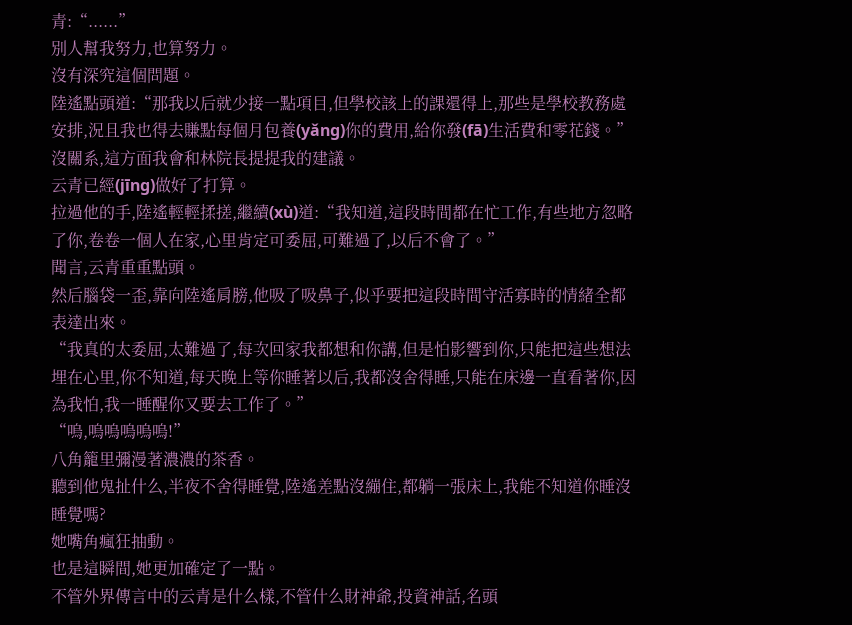青:“......”
別人幫我努力,也算努力。
沒有深究這個問題。
陸遙點頭道:“那我以后就少接一點項目,但學校該上的課還得上,那些是學校教務處安排,況且我也得去賺點每個月包養(yǎng)你的費用,給你發(fā)生活費和零花錢。”
沒關系,這方面我會和林院長提提我的建議。
云青已經(jīng)做好了打算。
拉過他的手,陸遙輕輕揉搓,繼續(xù)道:“我知道,這段時間都在忙工作,有些地方忽略了你,卷卷一個人在家,心里肯定可委屈,可難過了,以后不會了。”
聞言,云青重重點頭。
然后腦袋一歪,靠向陸遙肩膀,他吸了吸鼻子,似乎要把這段時間守活寡時的情緒全都表達出來。
“我真的太委屈,太難過了,每次回家我都想和你講,但是怕影響到你,只能把這些想法埋在心里,你不知道,每天晚上等你睡著以后,我都沒舍得睡,只能在床邊一直看著你,因為我怕,我一睡醒你又要去工作了。”
“嗚,嗚嗚嗚嗚嗚!”
八角籠里彌漫著濃濃的茶香。
聽到他鬼扯什么,半夜不舍得睡覺,陸遙差點沒繃住,都躺一張床上,我能不知道你睡沒睡覺嗎?
她嘴角瘋狂抽動。
也是這瞬間,她更加確定了一點。
不管外界傳言中的云青是什么樣,不管什么財神爺,投資神話,名頭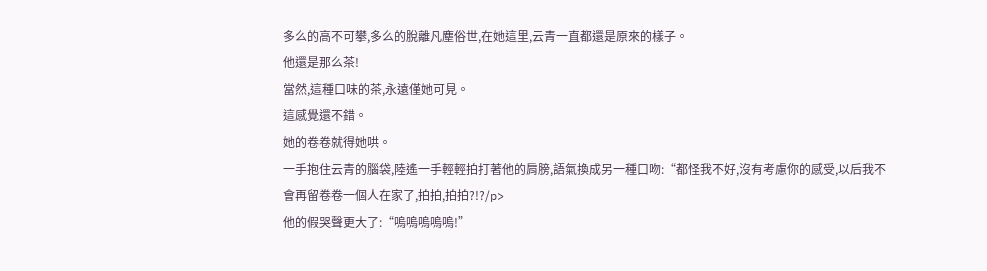多么的高不可攀,多么的脫離凡塵俗世,在她這里,云青一直都還是原來的樣子。
他還是那么茶!
當然,這種口味的茶,永遠僅她可見。
這感覺還不錯。
她的卷卷就得她哄。
一手抱住云青的腦袋,陸遙一手輕輕拍打著他的肩膀,語氣換成另一種口吻:“都怪我不好,沒有考慮你的感受,以后我不會再留卷卷一個人在家了,拍拍,拍拍?!?/p>
他的假哭聲更大了:“嗚嗚嗚嗚嗚!”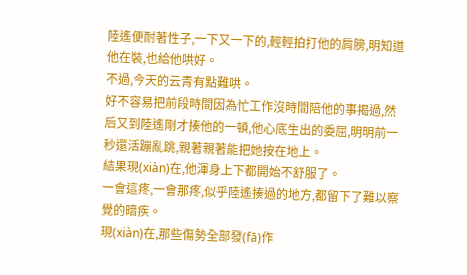陸遙便耐著性子,一下又一下的,輕輕拍打他的肩膀,明知道他在裝,也給他哄好。
不過,今天的云青有點難哄。
好不容易把前段時間因為忙工作沒時間陪他的事揭過,然后又到陸遙剛才揍他的一頓,他心底生出的委屈,明明前一秒還活蹦亂跳,親著親著能把她按在地上。
結果現(xiàn)在,他渾身上下都開始不舒服了。
一會這疼,一會那疼,似乎陸遙揍過的地方,都留下了難以察覺的暗疾。
現(xiàn)在,那些傷勢全部發(fā)作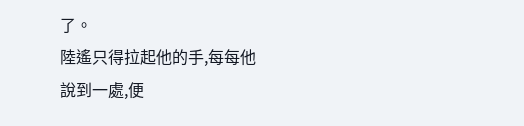了。
陸遙只得拉起他的手,每每他說到一處,便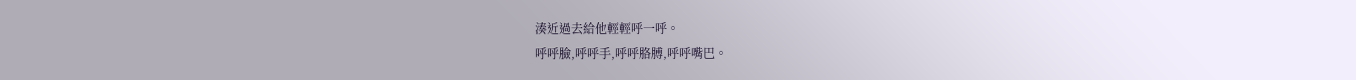湊近過去給他輕輕呼一呼。
呼呼臉,呼呼手,呼呼胳膊,呼呼嘴巴。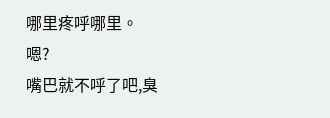哪里疼呼哪里。
嗯?
嘴巴就不呼了吧,臭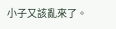小子又該亂來了。